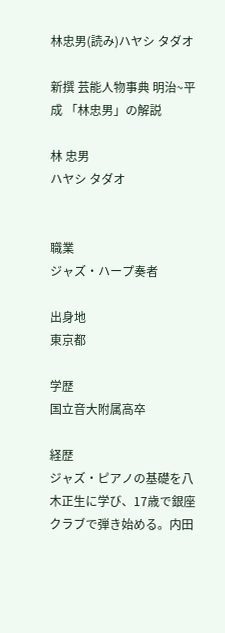林忠男(読み)ハヤシ タダオ

新撰 芸能人物事典 明治~平成 「林忠男」の解説

林 忠男
ハヤシ タダオ


職業
ジャズ・ハープ奏者

出身地
東京都

学歴
国立音大附属高卒

経歴
ジャズ・ピアノの基礎を八木正生に学び、17歳で銀座クラブで弾き始める。内田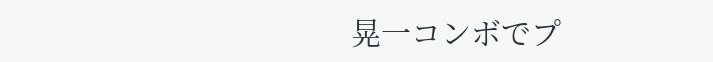晃一コンボでプ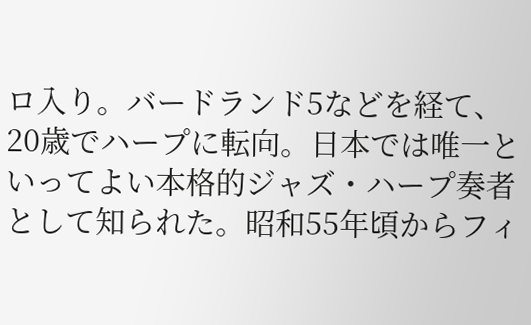ロ入り。バードランド5などを経て、20歳でハープに転向。日本では唯一といってよい本格的ジャズ・ハープ奏者として知られた。昭和55年頃からフィ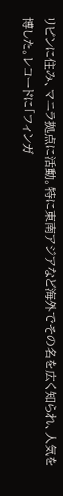リピンに住み、マニラ拠点に活動。特に東南アジアなど海外でその名を広く知られ、人気を博した。レコードに「フィンガ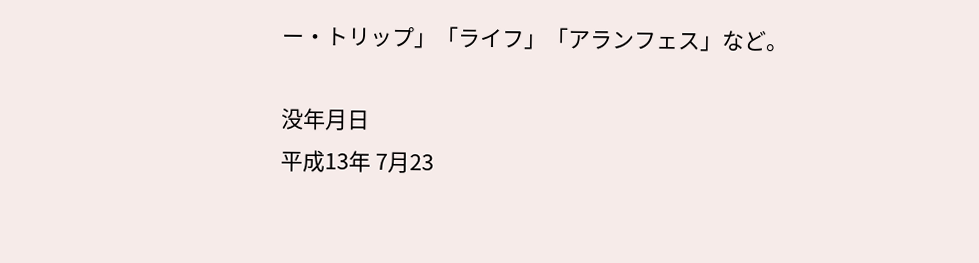ー・トリップ」「ライフ」「アランフェス」など。

没年月日
平成13年 7月23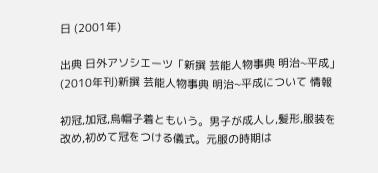日 (2001年)

出典 日外アソシエーツ「新撰 芸能人物事典 明治~平成」(2010年刊)新撰 芸能人物事典 明治~平成について 情報

初冠,加冠,烏帽子着ともいう。男子が成人し,髪形,服装を改め,初めて冠をつける儀式。元服の時期は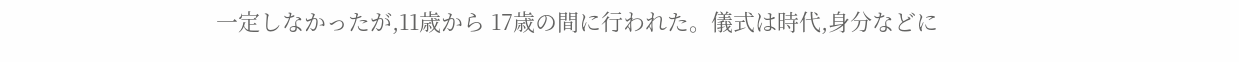一定しなかったが,11歳から 17歳の間に行われた。儀式は時代,身分などに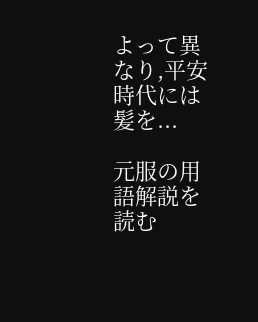よって異なり,平安時代には髪を...

元服の用語解説を読む